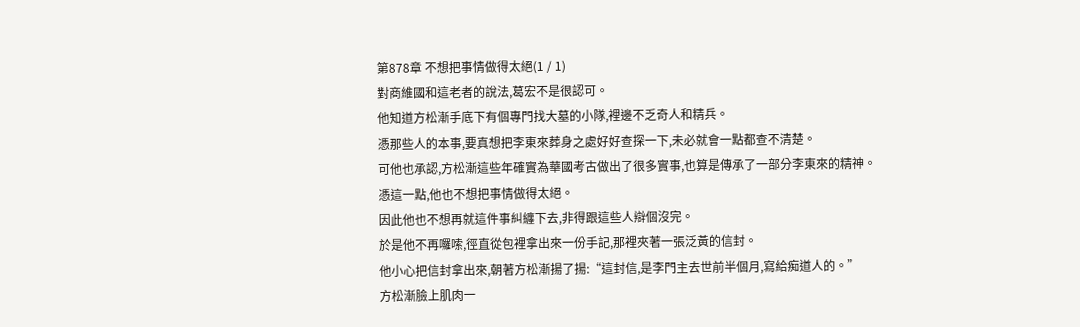第878章 不想把事情做得太絕(1 / 1)
對商維國和這老者的說法,葛宏不是很認可。
他知道方松漸手底下有個專門找大墓的小隊,裡邊不乏奇人和精兵。
憑那些人的本事,要真想把李東來葬身之處好好查探一下,未必就會一點都查不清楚。
可他也承認,方松漸這些年確實為華國考古做出了很多實事,也算是傳承了一部分李東來的精神。
憑這一點,他也不想把事情做得太絕。
因此他也不想再就這件事糾纏下去,非得跟這些人辯個沒完。
於是他不再囉嗦,徑直從包裡拿出來一份手記,那裡夾著一張泛黃的信封。
他小心把信封拿出來,朝著方松漸揚了揚:“這封信,是李門主去世前半個月,寫給痴道人的。”
方松漸臉上肌肉一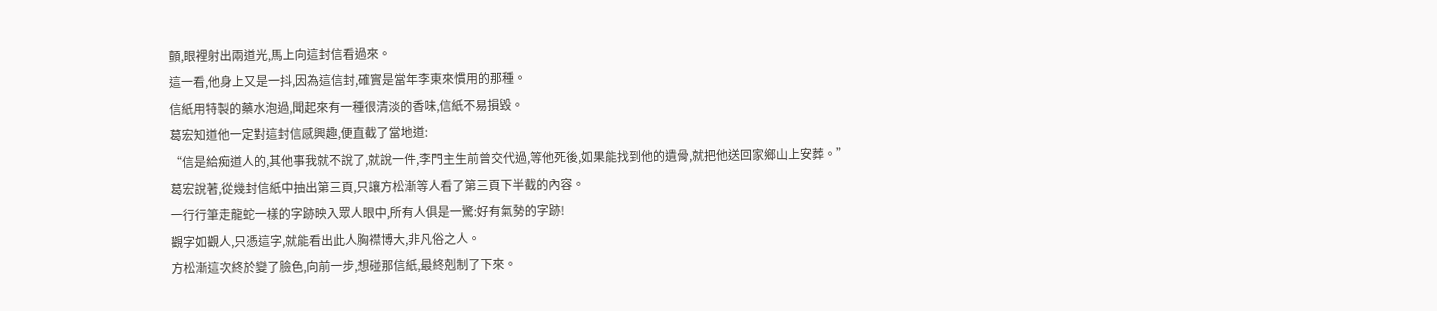顫,眼裡射出兩道光,馬上向這封信看過來。
這一看,他身上又是一抖,因為這信封,確實是當年李東來慣用的那種。
信紙用特製的藥水泡過,聞起來有一種很清淡的香味,信紙不易損毀。
葛宏知道他一定對這封信感興趣,便直截了當地道:
“信是給痴道人的,其他事我就不說了,就說一件,李門主生前曾交代過,等他死後,如果能找到他的遺骨,就把他送回家鄉山上安葬。”
葛宏說著,從幾封信紙中抽出第三頁,只讓方松漸等人看了第三頁下半截的內容。
一行行筆走龍蛇一樣的字跡映入眾人眼中,所有人俱是一驚:好有氣勢的字跡!
觀字如觀人,只憑這字,就能看出此人胸襟博大,非凡俗之人。
方松漸這次終於變了臉色,向前一步,想碰那信紙,最終剋制了下來。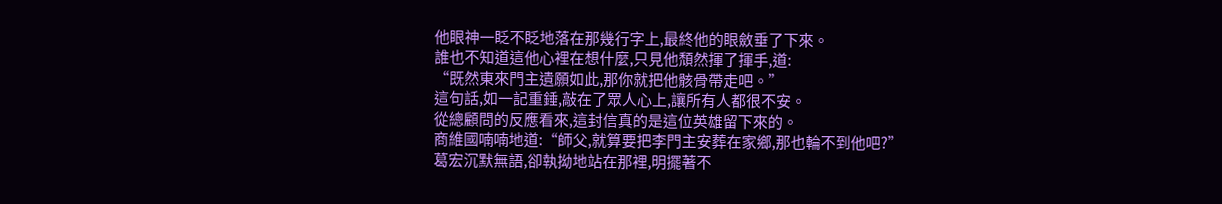他眼神一眨不眨地落在那幾行字上,最終他的眼斂垂了下來。
誰也不知道這他心裡在想什麼,只見他頹然揮了揮手,道:
“既然東來門主遺願如此,那你就把他骸骨帶走吧。”
這句話,如一記重錘,敲在了眾人心上,讓所有人都很不安。
從總顧問的反應看來,這封信真的是這位英雄留下來的。
商維國喃喃地道:“師父,就算要把李門主安葬在家鄉,那也輪不到他吧?”
葛宏沉默無語,卻執拗地站在那裡,明擺著不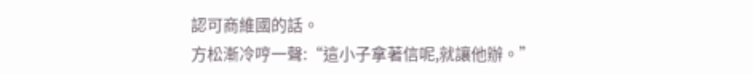認可商維國的話。
方松漸冷哼一聲:“這小子拿著信呢,就讓他辦。”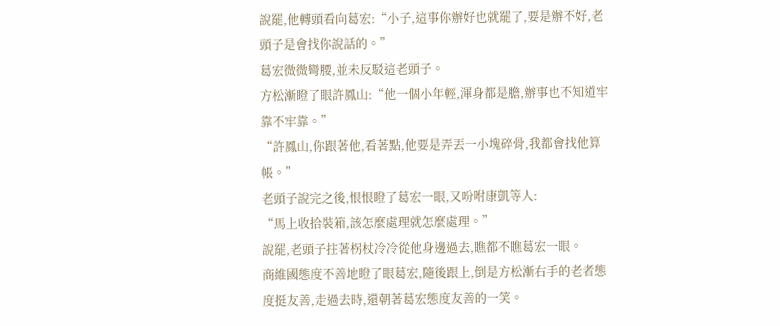說罷,他轉頭看向葛宏:“小子,這事你辦好也就罷了,要是辦不好,老頭子是會找你說話的。”
葛宏微微彎腰,並未反駁這老頭子。
方松漸瞪了眼許鳳山:“他一個小年輕,渾身都是膽,辦事也不知道牢靠不牢靠。”
“許鳳山,你跟著他,看著點,他要是弄丟一小塊碎骨,我都會找他算帳。”
老頭子說完之後,恨恨瞪了葛宏一眼,又吩咐康凱等人:
“馬上收拾裝箱,該怎麼處理就怎麼處理。”
說罷,老頭子拄著柺杖冷冷從他身邊過去,瞧都不瞧葛宏一眼。
商維國態度不善地瞪了眼葛宏,隨後跟上,倒是方松漸右手的老者態度挺友善,走過去時,還朝著葛宏態度友善的一笑。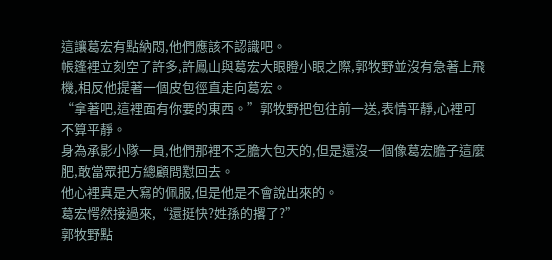這讓葛宏有點納悶,他們應該不認識吧。
帳篷裡立刻空了許多,許鳳山與葛宏大眼瞪小眼之際,郭牧野並沒有急著上飛機,相反他提著一個皮包徑直走向葛宏。
“拿著吧,這裡面有你要的東西。”郭牧野把包往前一送,表情平靜,心裡可不算平靜。
身為承影小隊一員,他們那裡不乏膽大包天的,但是還沒一個像葛宏膽子這麼肥,敢當眾把方總顧問懟回去。
他心裡真是大寫的佩服,但是他是不會說出來的。
葛宏愕然接過來,“還挺快?姓孫的撂了?”
郭牧野點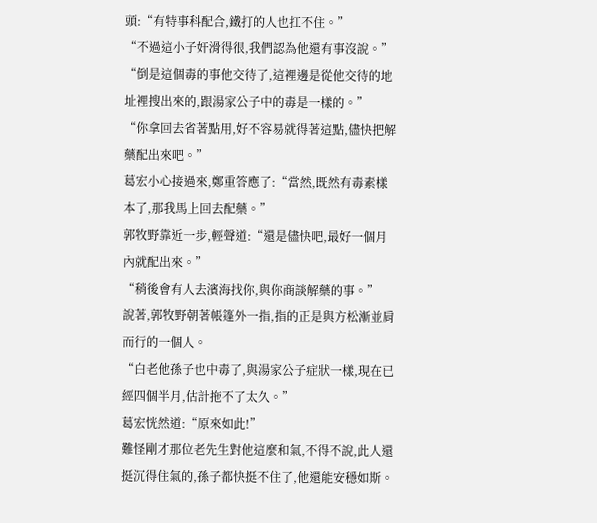頭:“有特事科配合,鐵打的人也扛不住。”
“不過這小子奸滑得很,我們認為他還有事沒說。”
“倒是這個毒的事他交待了,這裡邊是從他交待的地址裡搜出來的,跟湯家公子中的毒是一樣的。”
“你拿回去省著點用,好不容易就得著這點,儘快把解藥配出來吧。”
葛宏小心接過來,鄭重答應了:“當然,既然有毒素樣本了,那我馬上回去配藥。”
郭牧野靠近一步,輕聲道:“還是儘快吧,最好一個月內就配出來。”
“稍後會有人去濱海找你,與你商談解藥的事。”
說著,郭牧野朝著帳篷外一指,指的正是與方松漸並肩而行的一個人。
“白老他孫子也中毒了,與湯家公子症狀一樣,現在已經四個半月,估計拖不了太久。”
葛宏恍然道:“原來如此!”
難怪剛才那位老先生對他這麼和氣,不得不說,此人還挺沉得住氣的,孫子都快挺不住了,他還能安穩如斯。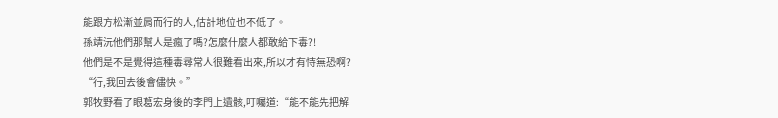能跟方松漸並肩而行的人,估計地位也不低了。
孫靖沅他們那幫人是瘋了嗎?怎麼什麼人都敢給下毒?!
他們是不是覺得這種毒尋常人很難看出來,所以才有恃無恐啊?
“行,我回去後會儘快。”
郭牧野看了眼葛宏身後的李門上遺骸,叮囑道:“能不能先把解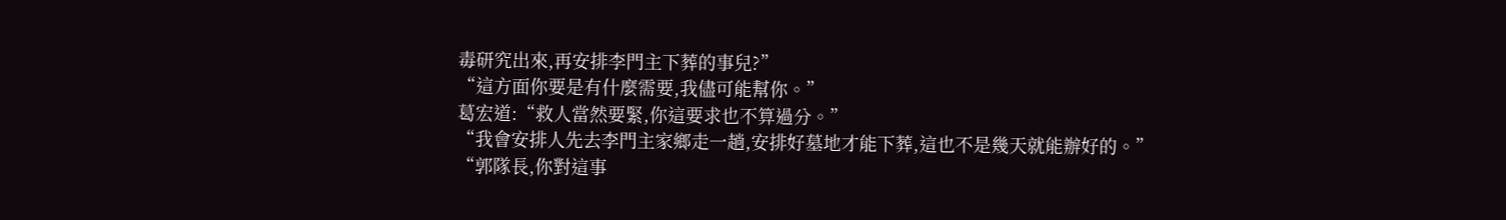毒研究出來,再安排李門主下葬的事兒?”
“這方面你要是有什麼需要,我儘可能幫你。”
葛宏道:“救人當然要緊,你這要求也不算過分。”
“我會安排人先去李門主家鄉走一趟,安排好墓地才能下葬,這也不是幾天就能辦好的。”
“郭隊長,你對這事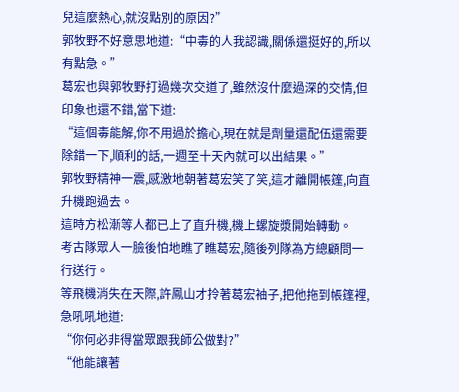兒這麼熱心,就沒點別的原因?”
郭牧野不好意思地道:“中毒的人我認識,關係還挺好的,所以有點急。”
葛宏也與郭牧野打過幾次交道了,雖然沒什麼過深的交情,但印象也還不錯,當下道:
“這個毒能解,你不用過於擔心,現在就是劑量還配伍還需要除錯一下,順利的話,一週至十天內就可以出結果。”
郭牧野精神一震,感激地朝著葛宏笑了笑,這才離開帳篷,向直升機跑過去。
這時方松漸等人都已上了直升機,機上螺旋漿開始轉動。
考古隊眾人一臉後怕地瞧了瞧葛宏,隨後列隊為方總顧問一行送行。
等飛機消失在天際,許鳳山才拎著葛宏袖子,把他拖到帳篷裡,急吼吼地道:
“你何必非得當眾跟我師公做對?”
“他能讓著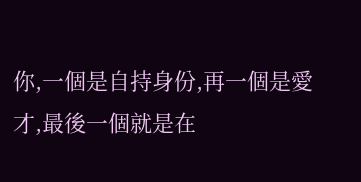你,一個是自持身份,再一個是愛才,最後一個就是在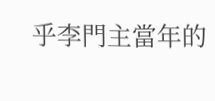乎李門主當年的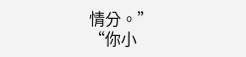情分。”
“你小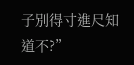子別得寸進尺知道不?”